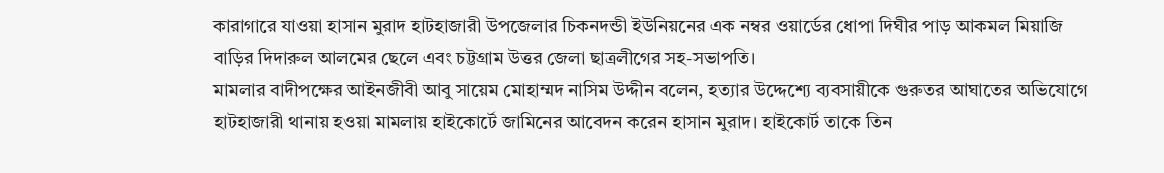কারাগারে যাওয়া হাসান মুরাদ হাটহাজারী উপজেলার চিকনদন্ডী ইউনিয়নের এক নম্বর ওয়ার্ডের ধোপা দিঘীর পাড় আকমল মিয়াজি বাড়ির দিদারুল আলমের ছেলে এবং চট্টগ্রাম উত্তর জেলা ছাত্রলীগের সহ-সভাপতি।
মামলার বাদীপক্ষের আইনজীবী আবু সায়েম মোহাম্মদ নাসিম উদ্দীন বলেন, হত্যার উদ্দেশ্যে ব্যবসায়ীকে গুরুতর আঘাতের অভিযোগে হাটহাজারী থানায় হওয়া মামলায় হাইকোর্টে জামিনের আবেদন করেন হাসান মুরাদ। হাইকোর্ট তাকে তিন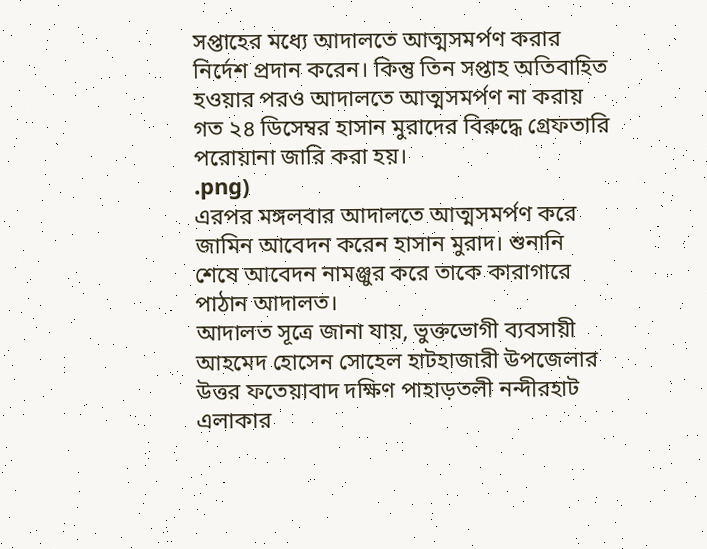সপ্তাহের মধ্যে আদালতে আত্মসমর্পণ করার নির্দেশ প্রদান করেন। কিন্তু তিন সপ্তাহ অতিবাহিত হওয়ার পরও আদালতে আত্মসমর্পণ না করায় গত ২৪ ডিসেম্বর হাসান মুরাদের বিরুদ্ধে গ্রেফতারি পরোয়ানা জারি করা হয়।
.png)
এরপর মঙ্গলবার আদালতে আত্মসমর্পণ করে জামিন আবেদন করেন হাসান মুরাদ। শুনানি শেষে আবেদন নামঞ্জুর করে তাকে কারাগারে পাঠান আদালত।
আদালত সূত্রে জানা যায়, ভুক্তভোগী ব্যবসায়ী আহমেদ হোসেন সোহেল হাটহাজারী উপজেলার উত্তর ফতেয়াবাদ দক্ষিণ পাহাড়তলী নন্দীরহাট এলাকার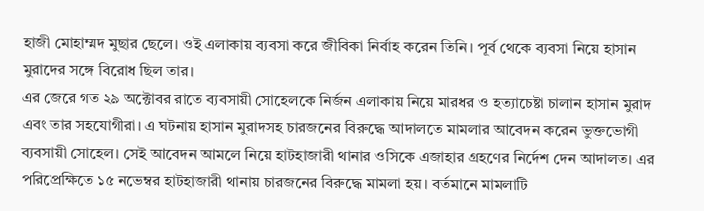হাজী মোহাম্মদ মুছার ছেলে। ওই এলাকায় ব্যবসা করে জীবিকা নির্বাহ করেন তিনি। পূর্ব থেকে ব্যবসা নিয়ে হাসান মুরাদের সঙ্গে বিরোধ ছিল তার।
এর জেরে গত ২৯ অক্টোবর রাতে ব্যবসায়ী সোহেলকে নির্জন এলাকায় নিয়ে মারধর ও হত্যাচেষ্টা চালান হাসান মুরাদ এবং তার সহযোগীরা। এ ঘটনায় হাসান মুরাদসহ চারজনের বিরুদ্ধে আদালতে মামলার আবেদন করেন ভুক্তভোগী ব্যবসায়ী সোহেল। সেই আবেদন আমলে নিয়ে হাটহাজারী থানার ওসিকে এজাহার গ্রহণের নির্দেশ দেন আদালত। এর পরিপ্রেক্ষিতে ১৫ নভেম্বর হাটহাজারী থানায় চারজনের বিরুদ্ধে মামলা হয়। বর্তমানে মামলাটি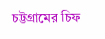চট্টগ্রামের চিফ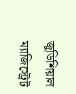জুডিশিয়াল ম্যাজিস্ট্রেট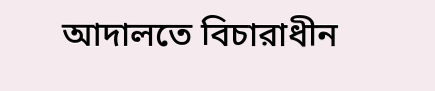আদালতে বিচারাধীন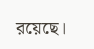রয়েছে।